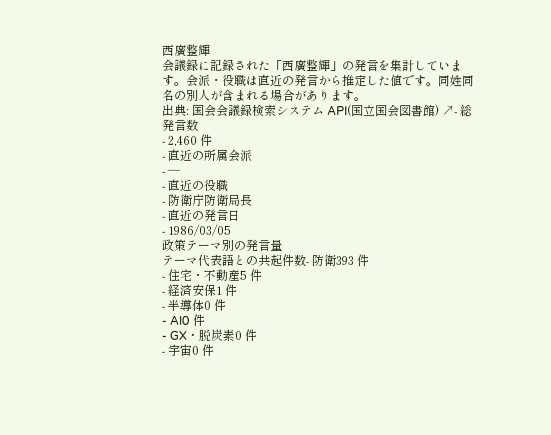西廣整輝
会議録に記録された「西廣整輝」の発言を集計しています。会派・役職は直近の発言から推定した値です。同姓同名の別人が含まれる場合があります。
出典: 国会会議録検索システム API(国立国会図書館) ↗- 総発言数
- 2,460 件
- 直近の所属会派
- —
- 直近の役職
- 防衛庁防衛局長
- 直近の発言日
- 1986/03/05
政策テーマ別の発言量
テーマ代表語との共起件数- 防衛393 件
- 住宅・不動産5 件
- 経済安保1 件
- 半導体0 件
- AI0 件
- GX・脱炭素0 件
- 宇宙0 件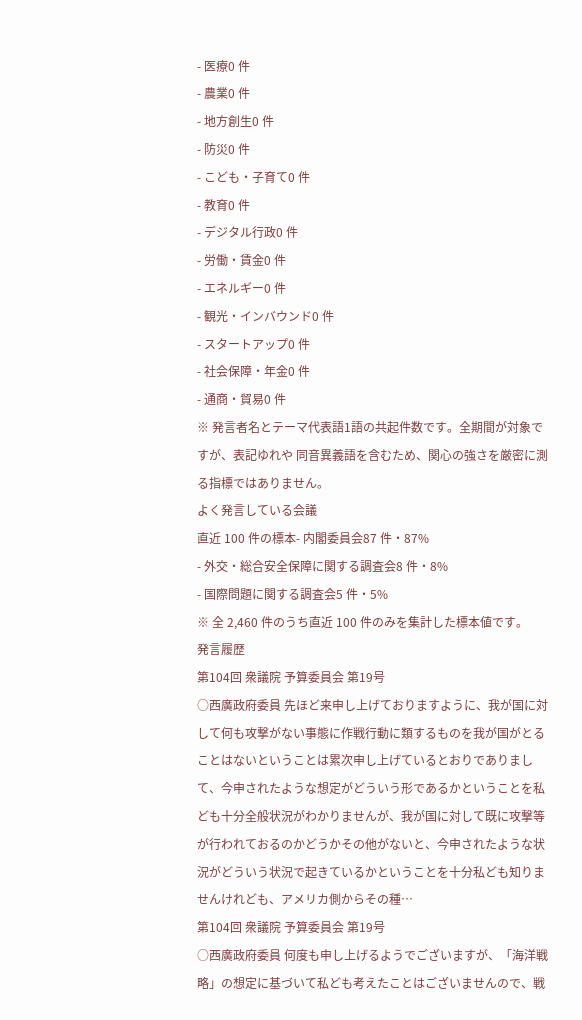- 医療0 件
- 農業0 件
- 地方創生0 件
- 防災0 件
- こども・子育て0 件
- 教育0 件
- デジタル行政0 件
- 労働・賃金0 件
- エネルギー0 件
- 観光・インバウンド0 件
- スタートアップ0 件
- 社会保障・年金0 件
- 通商・貿易0 件
※ 発言者名とテーマ代表語1語の共起件数です。全期間が対象ですが、表記ゆれや 同音異義語を含むため、関心の強さを厳密に測る指標ではありません。
よく発言している会議
直近 100 件の標本- 内閣委員会87 件・87%
- 外交・総合安全保障に関する調査会8 件・8%
- 国際問題に関する調査会5 件・5%
※ 全 2,460 件のうち直近 100 件のみを集計した標本値です。
発言履歴
第104回 衆議院 予算委員会 第19号
○西廣政府委員 先ほど来申し上げておりますように、我が国に対して何も攻撃がない事態に作戦行動に類するものを我が国がとることはないということは累次申し上げているとおりでありまして、今申されたような想定がどういう形であるかということを私ども十分全般状況がわかりませんが、我が国に対して既に攻撃等が行われておるのかどうかその他がないと、今申されたような状況がどういう状況で起きているかということを十分私ども知りませんけれども、アメリカ側からその種…
第104回 衆議院 予算委員会 第19号
○西廣政府委員 何度も申し上げるようでございますが、「海洋戦略」の想定に基づいて私ども考えたことはございませんので、戦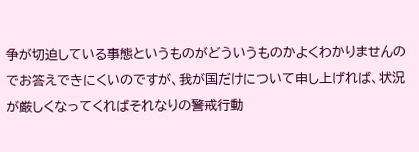争が切迫している事態というものがどういうものかよくわかりませんのでお答えできにくいのですが、我が国だけについて申し上げれば、状況が厳しくなってくればそれなりの警戒行動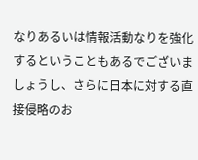なりあるいは情報活動なりを強化するということもあるでございましょうし、さらに日本に対する直接侵略のお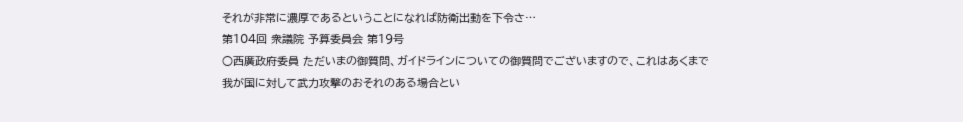それが非常に濃厚であるということになれば防衛出動を下令さ…
第104回 衆議院 予算委員会 第19号
○西廣政府委員 ただいまの御質問、ガイドラインについての御質問でございますので、これはあくまで我が国に対して武力攻撃のおそれのある場合とい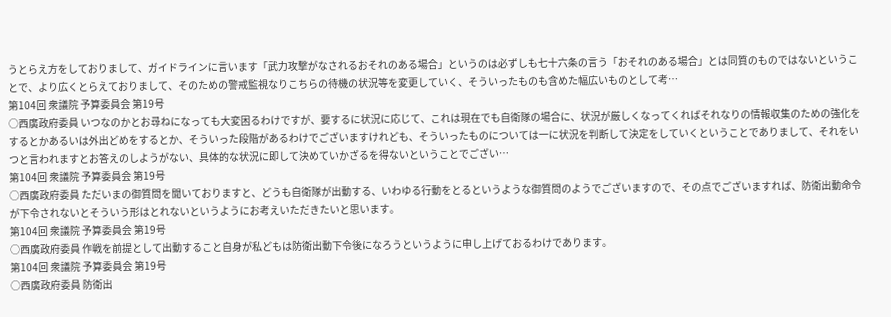うとらえ方をしておりまして、ガイドラインに言います「武力攻撃がなされるおそれのある場合」というのは必ずしも七十六条の言う「おそれのある場合」とは同質のものではないということで、より広くとらえておりまして、そのための警戒監視なりこちらの待機の状況等を変更していく、そういったものも含めた幅広いものとして考…
第104回 衆議院 予算委員会 第19号
○西廣政府委員 いつなのかとお尋ねになっても大変困るわけですが、要するに状況に応じて、これは現在でも自衛隊の場合に、状況が厳しくなってくればそれなりの情報収集のための強化をするとかあるいは外出どめをするとか、そういった段階があるわけでございますけれども、そういったものについては一に状況を判断して決定をしていくということでありまして、それをいつと言われますとお答えのしようがない、具体的な状況に即して決めていかざるを得ないということでござい…
第104回 衆議院 予算委員会 第19号
○西廣政府委員 ただいまの御質問を聞いておりますと、どうも自衛隊が出動する、いわゆる行動をとるというような御質問のようでございますので、その点でございますれば、防衛出動命令が下令されないとそういう形はとれないというようにお考えいただきたいと思います。
第104回 衆議院 予算委員会 第19号
○西廣政府委員 作戦を前提として出動すること自身が私どもは防衛出動下令後になろうというように申し上げておるわけであります。
第104回 衆議院 予算委員会 第19号
○西廣政府委員 防衛出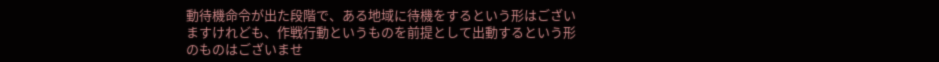動待機命令が出た段階で、ある地域に待機をするという形はございますけれども、作戦行動というものを前提として出動するという形のものはございませ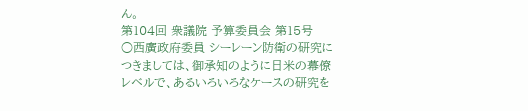ん。
第104回 衆議院 予算委員会 第15号
○西廣政府委員 シーレーン防衛の研究につきましては、御承知のように日米の幕僚レベルで、あるいろいろなケースの研究を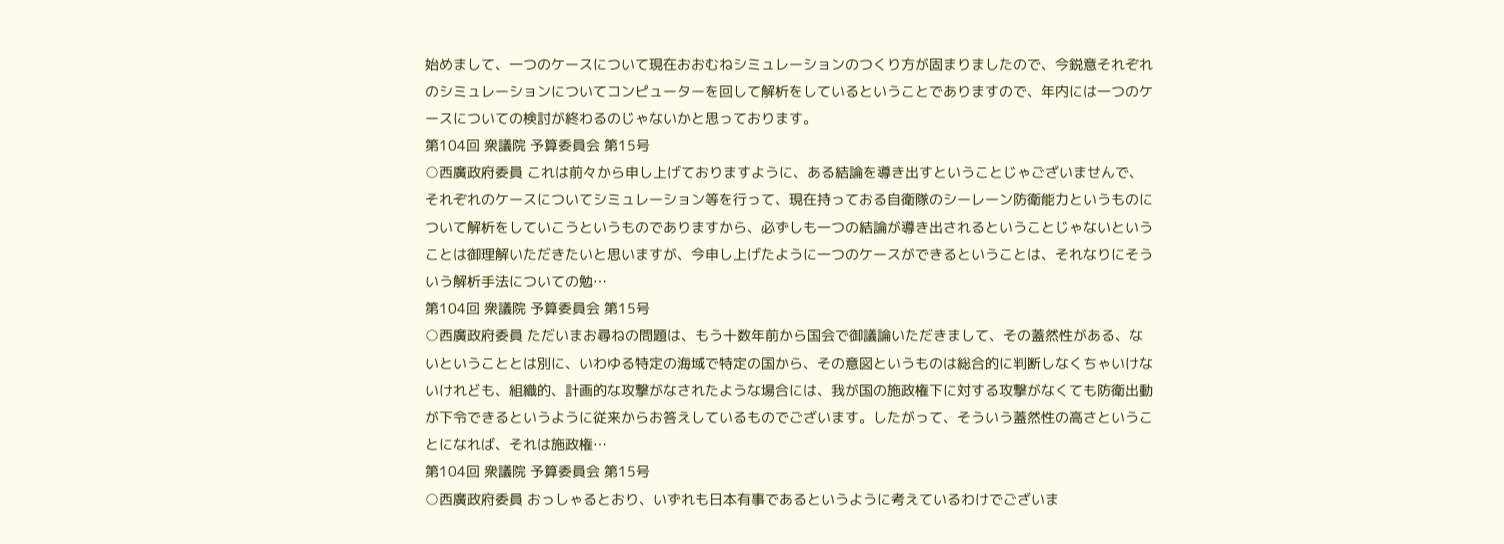始めまして、一つのケースについて現在おおむねシミュレーションのつくり方が固まりましたので、今鋭意それぞれのシミュレーションについてコンピューターを回して解析をしているということでありますので、年内には一つのケースについての検討が終わるのじゃないかと思っております。
第104回 衆議院 予算委員会 第15号
○西廣政府委員 これは前々から申し上げておりますように、ある結論を導き出すということじゃございませんで、それぞれのケースについてシミュレーション等を行って、現在持っておる自衛隊のシーレーン防衛能力というものについて解析をしていこうというものでありますから、必ずしも一つの結論が導き出されるということじゃないということは御理解いただきたいと思いますが、今申し上げたように一つのケースができるということは、それなりにそういう解析手法についての勉…
第104回 衆議院 予算委員会 第15号
○西廣政府委員 ただいまお尋ねの問題は、もう十数年前から国会で御議論いただきまして、その蓋然性がある、ないということとは別に、いわゆる特定の海域で特定の国から、その意図というものは総合的に判断しなくちゃいけないけれども、組織的、計画的な攻撃がなされたような場合には、我が国の施政権下に対する攻撃がなくても防衛出動が下令できるというように従来からお答えしているものでございます。したがって、そういう蓋然性の高さということになれば、それは施政権…
第104回 衆議院 予算委員会 第15号
○西廣政府委員 おっしゃるとおり、いずれも日本有事であるというように考えているわけでございま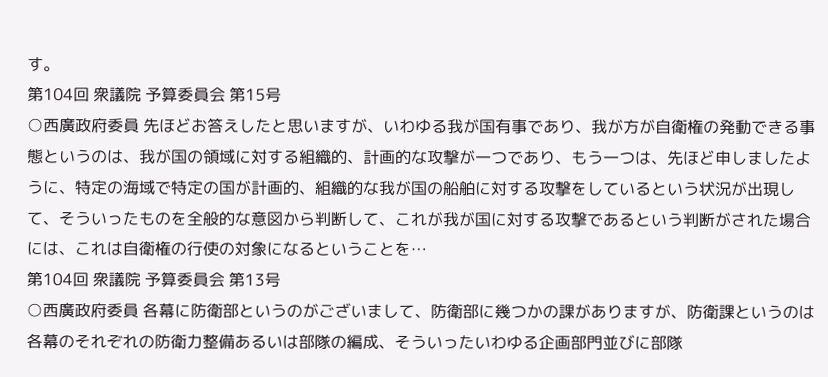す。
第104回 衆議院 予算委員会 第15号
○西廣政府委員 先ほどお答えしたと思いますが、いわゆる我が国有事であり、我が方が自衛権の発動できる事態というのは、我が国の領域に対する組織的、計画的な攻撃が一つであり、もう一つは、先ほど申しましたように、特定の海域で特定の国が計画的、組織的な我が国の船舶に対する攻撃をしているという状況が出現して、そういったものを全般的な意図から判断して、これが我が国に対する攻撃であるという判断がされた場合には、これは自衛権の行使の対象になるということを…
第104回 衆議院 予算委員会 第13号
○西廣政府委員 各幕に防衛部というのがございまして、防衛部に幾つかの課がありますが、防衛課というのは各幕のそれぞれの防衛力整備あるいは部隊の編成、そういったいわゆる企画部門並びに部隊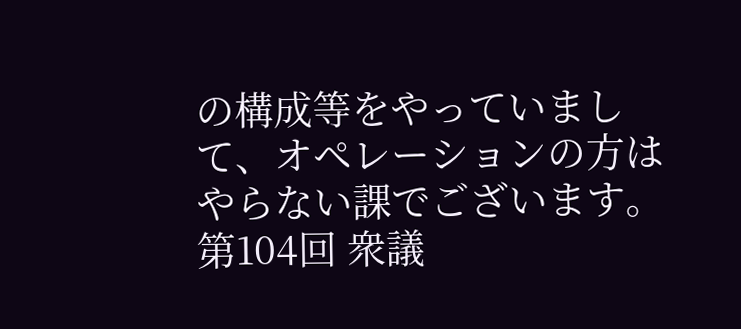の構成等をやっていまして、オペレーションの方はやらない課でございます。
第104回 衆議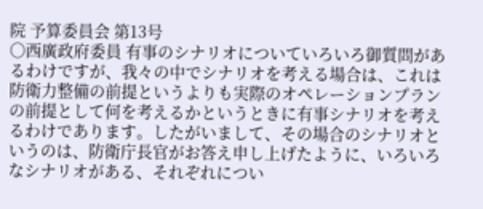院 予算委員会 第13号
○西廣政府委員 有事のシナリオについていろいろ御質問があるわけですが、我々の中でシナリオを考える場合は、これは防衛力整備の前提というよりも実際のオペレーションプランの前提として何を考えるかというときに有事シナリオを考えるわけであります。したがいまして、その場合のシナリオというのは、防衛庁長官がお答え申し上げたように、いろいろなシナリオがある、それぞれについ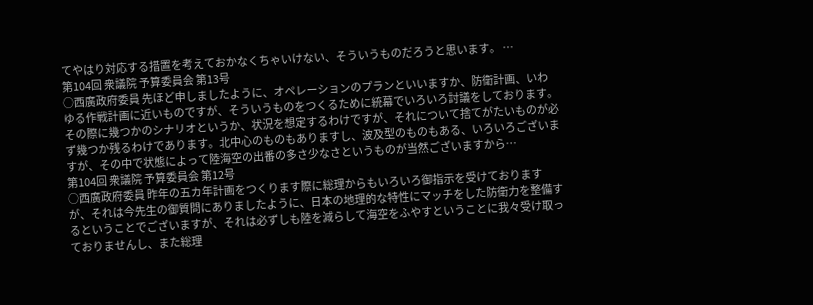てやはり対応する措置を考えておかなくちゃいけない、そういうものだろうと思います。 …
第104回 衆議院 予算委員会 第13号
○西廣政府委員 先ほど申しましたように、オペレーションのプランといいますか、防衛計画、いわゆる作戦計画に近いものですが、そういうものをつくるために統幕でいろいろ討議をしております。その際に幾つかのシナリオというか、状況を想定するわけですが、それについて捨てがたいものが必ず幾つか残るわけであります。北中心のものもありますし、波及型のものもある、いろいろございますが、その中で状態によって陸海空の出番の多さ少なさというものが当然ございますから…
第104回 衆議院 予算委員会 第12号
○西廣政府委員 昨年の五カ年計画をつくります際に総理からもいろいろ御指示を受けておりますが、それは今先生の御質問にありましたように、日本の地理的な特性にマッチをした防衛力を整備するということでございますが、それは必ずしも陸を減らして海空をふやすということに我々受け取っておりませんし、また総理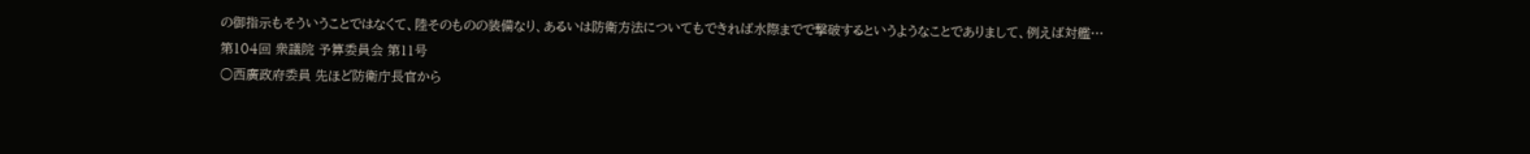の御指示もそういうことではなくて、陸そのものの装備なり、あるいは防衛方法についてもできれば水際までで撃破するというようなことでありまして、例えば対艦…
第104回 衆議院 予算委員会 第11号
○西廣政府委員 先ほど防衛庁長官から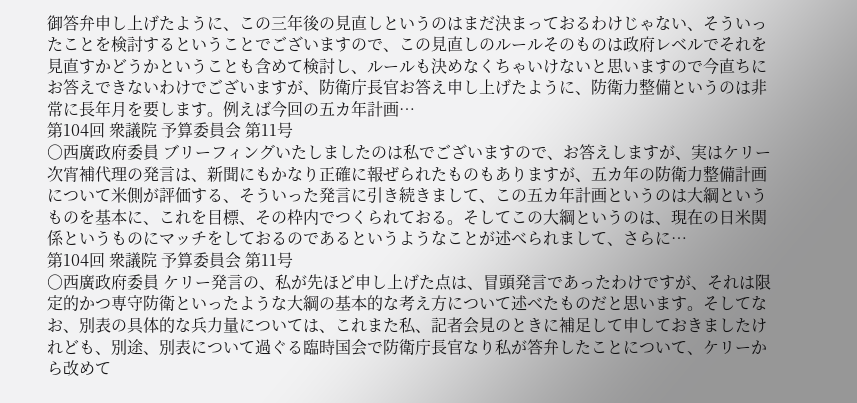御答弁申し上げたように、この三年後の見直しというのはまだ決まっておるわけじゃない、そういったことを検討するということでございますので、この見直しのルールそのものは政府レベルでそれを見直すかどうかということも含めて検討し、ルールも決めなくちゃいけないと思いますので今直ちにお答えできないわけでございますが、防衛庁長官お答え申し上げたように、防衛力整備というのは非常に長年月を要します。例えば今回の五カ年計画…
第104回 衆議院 予算委員会 第11号
○西廣政府委員 ブリーフィングいたしましたのは私でございますので、お答えしますが、実はケリー次宵補代理の発言は、新聞にもかなり正確に報ぜられたものもありますが、五カ年の防衛力整備計画について米側が評価する、そういった発言に引き続きまして、この五カ年計画というのは大綱というものを基本に、これを目標、その枠内でつくられておる。そしてこの大綱というのは、現在の日米関係というものにマッチをしておるのであるというようなことが述べられまして、さらに…
第104回 衆議院 予算委員会 第11号
○西廣政府委員 ケリー発言の、私が先ほど申し上げた点は、冒頭発言であったわけですが、それは限定的かつ専守防衛といったような大綱の基本的な考え方について述べたものだと思います。そしてなお、別表の具体的な兵力量については、これまた私、記者会見のときに補足して申しておきましたけれども、別途、別表について過ぐる臨時国会で防衛庁長官なり私が答弁したことについて、ケリーから改めて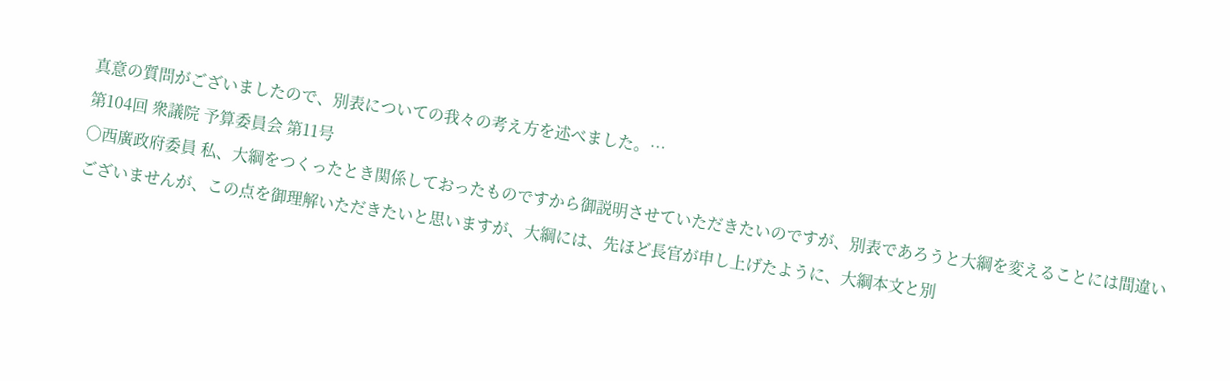真意の質問がございましたので、別表についての我々の考え方を述べました。…
第104回 衆議院 予算委員会 第11号
○西廣政府委員 私、大綱をつくったとき関係しておったものですから御説明させていただきたいのですが、別表であろうと大綱を変えることには間違いございませんが、この点を御理解いただきたいと思いますが、大綱には、先ほど長官が申し上げたように、大綱本文と別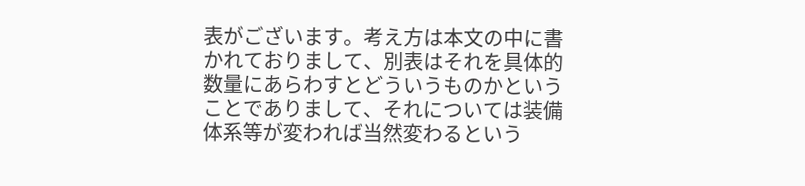表がございます。考え方は本文の中に書かれておりまして、別表はそれを具体的数量にあらわすとどういうものかということでありまして、それについては装備体系等が変われば当然変わるという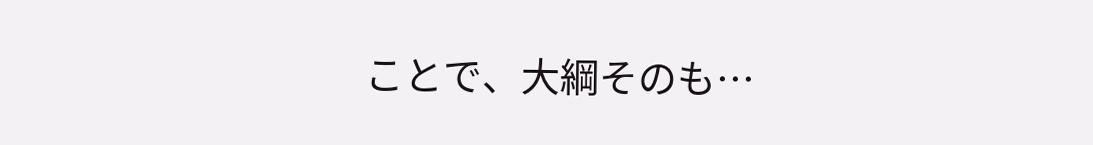ことで、大綱そのも…